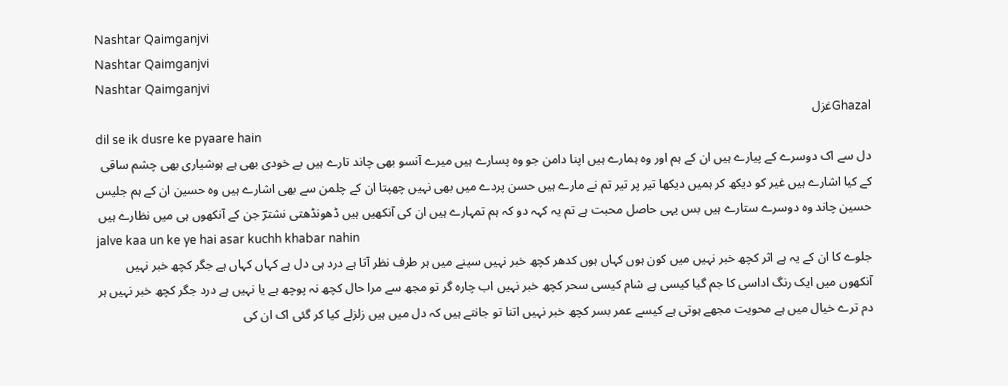Nashtar Qaimganjvi
Nashtar Qaimganjvi
Nashtar Qaimganjvi
Ghazalغزل
dil se ik dusre ke pyaare hain
دل سے اک دوسرے کے پیارے ہیں ان کے ہم اور وہ ہمارے ہیں اپنا دامن جو وہ پسارے ہیں میرے آنسو بھی چاند تارے ہیں بے خودی بھی ہے ہوشیاری بھی چشم ساقی کے کیا اشارے ہیں غیر کو دیکھ کر ہمیں دیکھا تیر پر تیر تم نے مارے ہیں حسن پردے میں بھی نہیں چھپتا ان کے چلمن سے بھی اشارے ہیں وہ حسین ان کے ہم جلیس حسین چاند وہ دوسرے ستارے ہیں بس یہی حاصل محبت ہے تم یہ کہہ دو کہ ہم تمہارے ہیں ان کی آنکھیں ہیں ڈھونڈھتی نشترؔ جن کے آنکھوں ہی میں نظارے ہیں
jalve kaa un ke ye hai asar kuchh khabar nahin
جلوے کا ان کے یہ ہے اثر کچھ خبر نہیں میں کون ہوں کہاں ہوں کدھر کچھ خبر نہیں سینے میں ہر طرف نظر آتا ہے درد ہی دل ہے کہاں کہاں ہے جگر کچھ خبر نہیں آنکھوں میں ایک رنگ اداسی کا جم گیا کیسی ہے شام کیسی سحر کچھ خبر نہیں اب چارہ گر تو مجھ سے مرا حال کچھ نہ پوچھ ہے یا نہیں ہے درد جگر کچھ خبر نہیں ہر دم ترے خیال میں ہے محویت مجھے ہوتی ہے کیسے عمر بسر کچھ خبر نہیں اتنا تو جانتے ہیں کہ دل میں ہیں زلزلے کیا کر گئی اک ان کی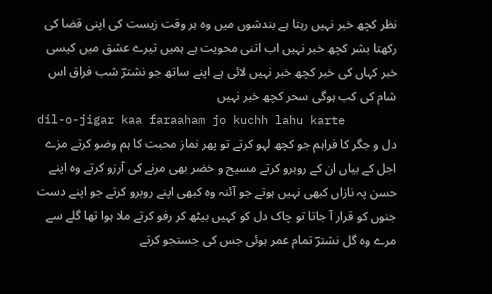نظر کچھ خبر نہیں رہتا ہے بندشوں میں وہ ہر وقت زیست کی اپنی قضا کی رکھتا بشر کچھ خبر نہیں اب اتنی محویت ہے ہمیں تیرے عشق میں کیسی خبر کہاں کی خبر کچھ خبر نہیں لائی ہے اپنے ساتھ جو نشترؔ شب فراق اس شام کی کب ہوگی سحر کچھ خبر نہیں
dil-o-jigar kaa faraaham jo kuchh lahu karte
دل و جگر کا فراہم جو کچھ لہو کرتے تو پھر نماز محبت کا ہم وضو کرتے مزے اجل کے بیاں ان کے روبرو کرتے مسیح و خضر بھی مرنے کی آرزو کرتے وہ اپنے حسن پہ نازاں کبھی نہیں ہوتے جو آئنہ وہ کبھی اپنے روبرو کرتے جو اپنے دست جنوں کو قرار آ جاتا تو چاک دل کو کہیں بیٹھ کر رفو کرتے ملا ہوا تھا گلے سے مرے وہ گل نشترؔ تمام عمر ہوئی جس کی جستجو کرتے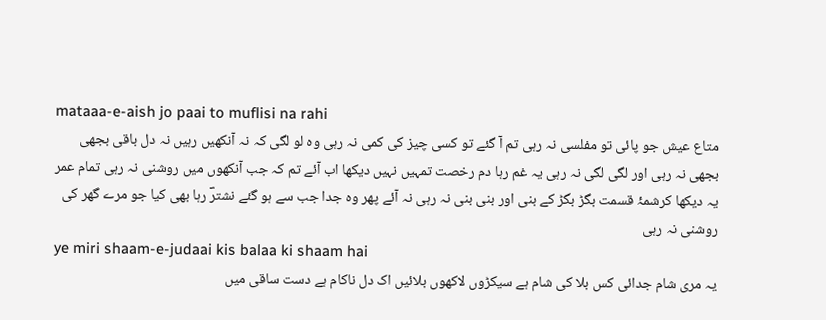mataaa-e-aish jo paai to muflisi na rahi
متاع عیش جو پائی تو مفلسی نہ رہی تم آ گئے تو کسی چیز کی کمی نہ رہی وہ لو لگی کہ نہ آنکھیں رہیں نہ دل باقی بجھی بجھی نہ رہی اور لگی لگی نہ رہی یہ غم رہا دم رخصت تمہیں نہیں دیکھا اب آئے تم کہ جب آنکھوں میں روشنی نہ رہی تمام عمر یہ دیکھا کرشمۂ قسمت بگڑ بگڑ کے بنی اور بنی بنی نہ رہی نہ آئے پھر وہ جدا جب سے ہو گئے نشترؔ رہا بھی کیا جو مرے گھر کی روشنی نہ رہی
ye miri shaam-e-judaai kis balaa ki shaam hai
یہ مری شام جدائی کس بلا کی شام ہے سیکڑوں لاکھوں بلائیں اک دل ناکام ہے دست ساقی میں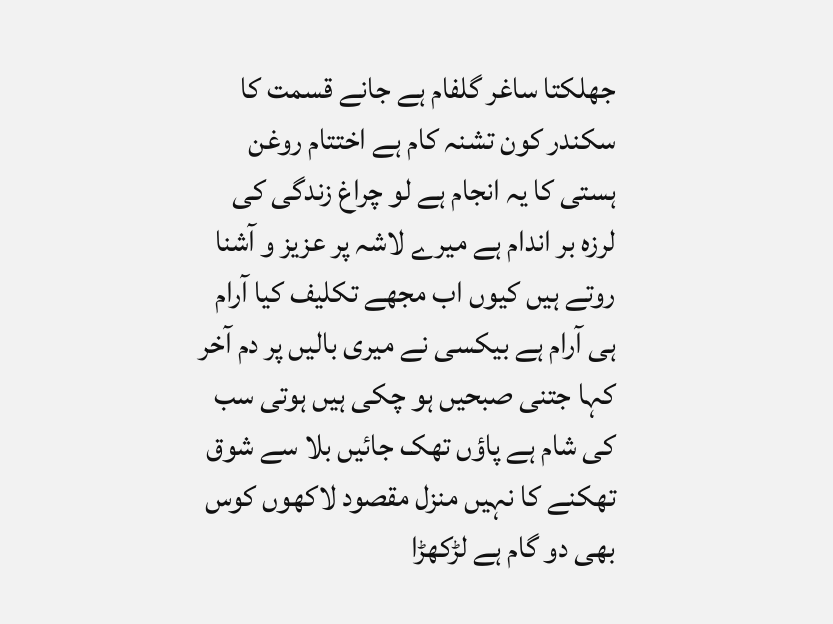جھلکتا ساغر گلفام ہے جانے قسمت کا سکندر کون تشنہ کام ہے اختتام روغن ہستی کا یہ انجام ہے لو چراغ زندگی کی لرزہ بر اندام ہے میرے لاشہ پر عزیز و آشنا روتے ہیں کیوں اب مجھے تکلیف کیا آرام ہی آرام ہے بیکسی نے میری بالیں پر دم آخر کہا جتنی صبحیں ہو چکی ہیں ہوتی سب کی شام ہے پاؤں تھک جائیں بلا سے شوق تھکنے کا نہیں منزل مقصود لاکھوں کوس بھی دو گام ہے لڑکھڑا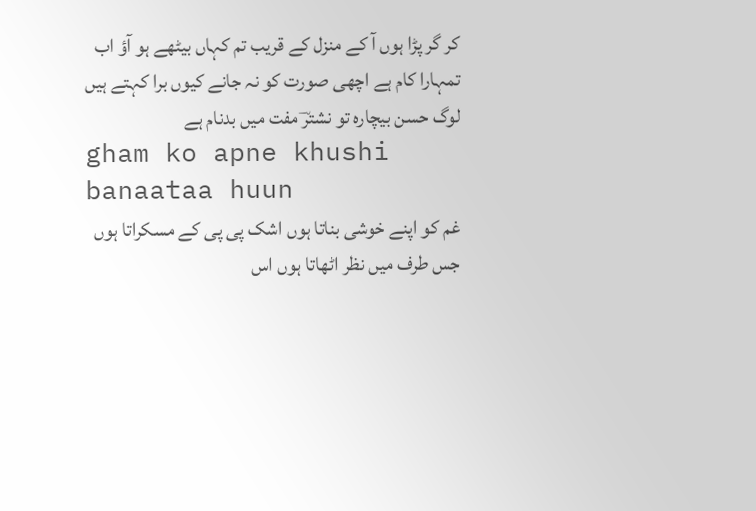کر گر پڑا ہوں آ کے منزل کے قریب تم کہاں بیٹھے ہو آؤ اب تمہارا کام ہے اچھی صورت کو نہ جانے کیوں برا کہتے ہیں لوگ حسن بیچارہ تو نشترؔ مفت میں بدنام ہے
gham ko apne khushi banaataa huun
غم کو اپنے خوشی بناتا ہوں اشک پی پی کے مسکراتا ہوں جس طرف میں نظر اٹھاتا ہوں اس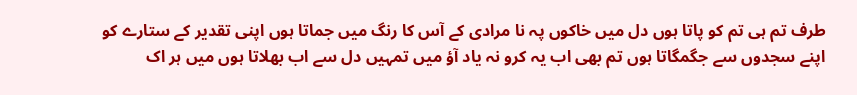طرف تم ہی تم کو پاتا ہوں دل میں خاکوں پہ نا مرادی کے آس کا رنگ میں جماتا ہوں اپنی تقدیر کے ستارے کو اپنے سجدوں سے جگمگاتا ہوں تم بھی اب یہ کرو نہ یاد آؤ میں تمہیں دل سے اب بھلاتا ہوں میں ہر اک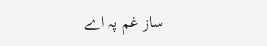ساز غم پہ اے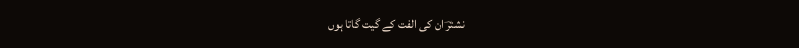نشترؔ ان کی الفت کے گیت گاتا ہوں